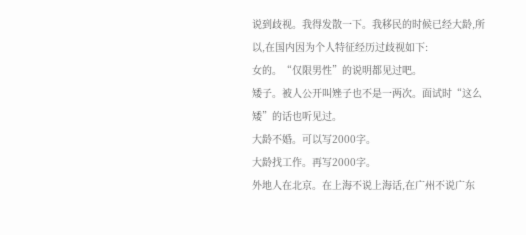说到歧视。我得发散一下。我移民的时候已经大龄,所以,在国内因为个人特征经历过歧视如下:
女的。“仅限男性”的说明都见过吧。
矮子。被人公开叫矬子也不是一两次。面试时“这么矮”的话也听见过。
大龄不婚。可以写2000字。
大龄找工作。再写2000字。
外地人在北京。在上海不说上海话,在广州不说广东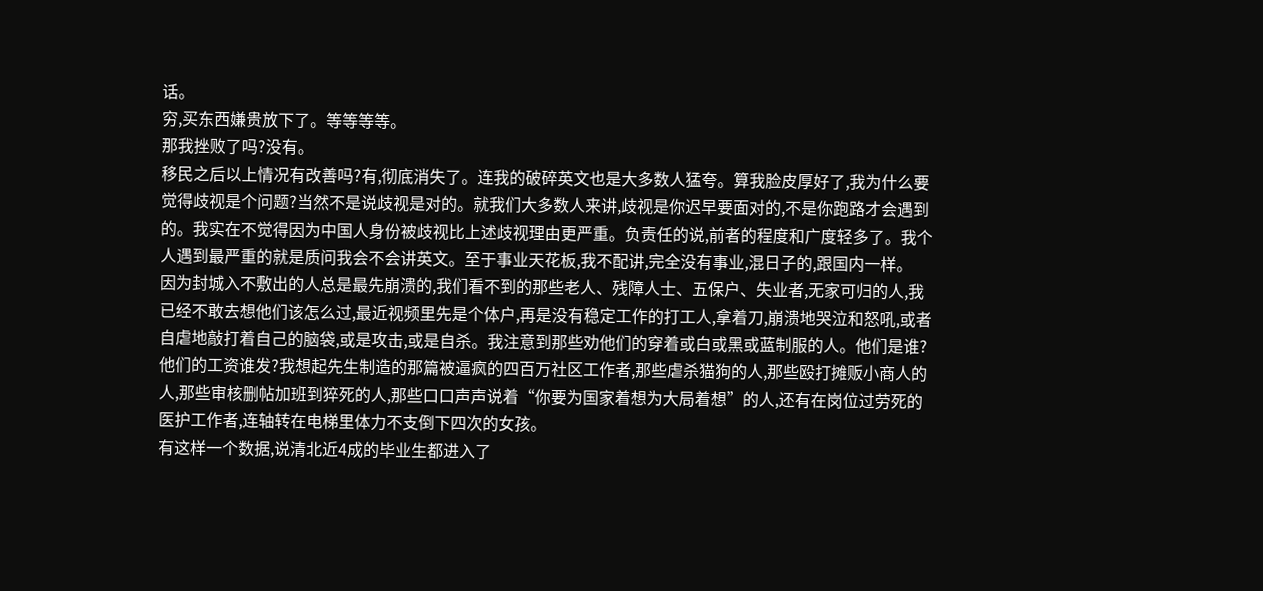话。
穷,买东西嫌贵放下了。等等等等。
那我挫败了吗?没有。
移民之后以上情况有改善吗?有,彻底消失了。连我的破碎英文也是大多数人猛夸。算我脸皮厚好了,我为什么要觉得歧视是个问题?当然不是说歧视是对的。就我们大多数人来讲,歧视是你迟早要面对的,不是你跑路才会遇到的。我实在不觉得因为中国人身份被歧视比上述歧视理由更严重。负责任的说,前者的程度和广度轻多了。我个人遇到最严重的就是质问我会不会讲英文。至于事业天花板,我不配讲,完全没有事业,混日子的,跟国内一样。
因为封城入不敷出的人总是最先崩溃的,我们看不到的那些老人、残障人士、五保户、失业者,无家可归的人,我已经不敢去想他们该怎么过,最近视频里先是个体户,再是没有稳定工作的打工人,拿着刀,崩溃地哭泣和怒吼,或者自虐地敲打着自己的脑袋,或是攻击,或是自杀。我注意到那些劝他们的穿着或白或黑或蓝制服的人。他们是谁?他们的工资谁发?我想起先生制造的那篇被逼疯的四百万社区工作者,那些虐杀猫狗的人,那些殴打摊贩小商人的人,那些审核删帖加班到猝死的人,那些口口声声说着“你要为国家着想为大局着想”的人,还有在岗位过劳死的医护工作者,连轴转在电梯里体力不支倒下四次的女孩。
有这样一个数据,说清北近4成的毕业生都进入了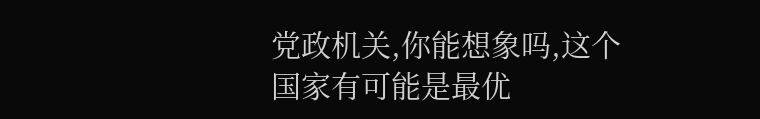党政机关,你能想象吗,这个国家有可能是最优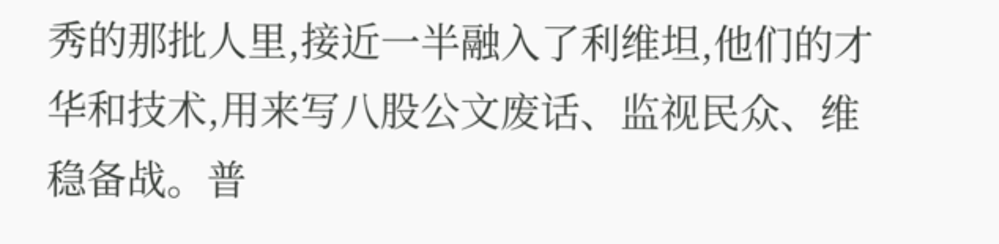秀的那批人里,接近一半融入了利维坦,他们的才华和技术,用来写八股公文废话、监视民众、维稳备战。普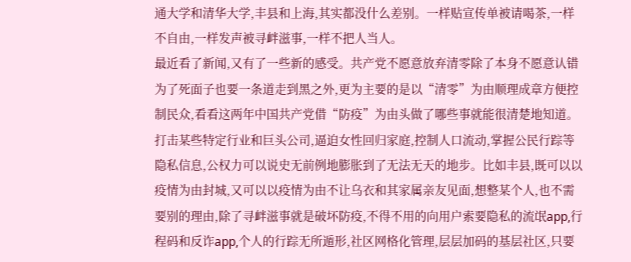通大学和清华大学,丰县和上海,其实都没什么差别。一样贴宣传单被请喝茶,一样不自由,一样发声被寻衅滋事,一样不把人当人。
最近看了新闻,又有了一些新的感受。共产党不愿意放弃清零除了本身不愿意认错为了死面子也要一条道走到黑之外,更为主要的是以“清零”为由顺理成章方便控制民众,看看这两年中国共产党借“防疫”为由头做了哪些事就能很清楚地知道。打击某些特定行业和巨头公司,逼迫女性回归家庭,控制人口流动,掌握公民行踪等隐私信息,公权力可以说史无前例地膨胀到了无法无天的地步。比如丰县,既可以以疫情为由封城,又可以以疫情为由不让乌衣和其家属亲友见面,想整某个人,也不需要别的理由,除了寻衅滋事就是破坏防疫,不得不用的向用户索要隐私的流氓app,行程码和反诈app,个人的行踪无所遁形,社区网格化管理,层层加码的基层社区,只要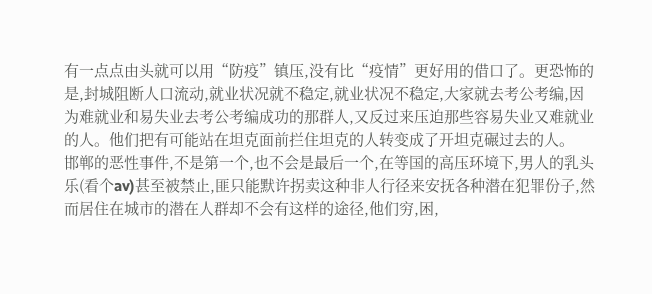有一点点由头就可以用“防疫”镇压,没有比“疫情”更好用的借口了。更恐怖的是,封城阻断人口流动,就业状况就不稳定,就业状况不稳定,大家就去考公考编,因为难就业和易失业去考公考编成功的那群人,又反过来压迫那些容易失业又难就业的人。他们把有可能站在坦克面前拦住坦克的人转变成了开坦克碾过去的人。
邯郸的恶性事件,不是第一个,也不会是最后一个,在等国的高压环境下,男人的乳头乐(看个av)甚至被禁止,匪只能默许拐卖这种非人行径来安抚各种潜在犯罪份子,然而居住在城市的潜在人群却不会有这样的途径,他们穷,困,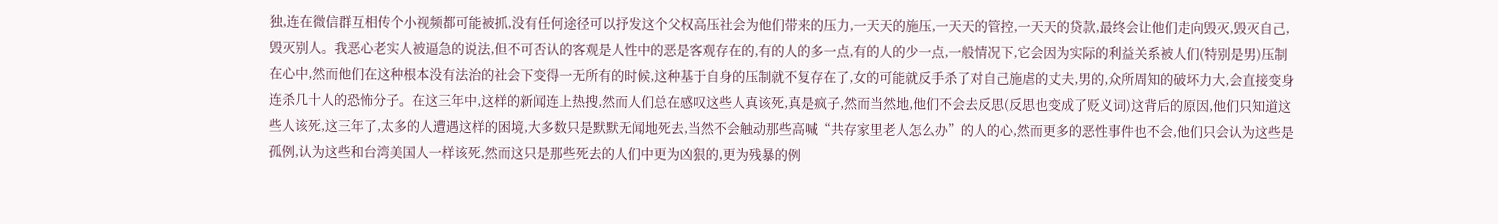独,连在微信群互相传个小视频都可能被抓,没有任何途径可以抒发这个父权高压社会为他们带来的压力,一天天的施压,一天天的管控,一天天的贷款,最终会让他们走向毁灭,毁灭自己,毁灭别人。我恶心老实人被逼急的说法,但不可否认的客观是人性中的恶是客观存在的,有的人的多一点,有的人的少一点,一般情况下,它会因为实际的利益关系被人们(特别是男)压制在心中,然而他们在这种根本没有法治的社会下变得一无所有的时候,这种基于自身的压制就不复存在了,女的可能就反手杀了对自己施虐的丈夫,男的,众所周知的破坏力大,会直接变身连杀几十人的恐怖分子。在这三年中,这样的新闻连上热搜,然而人们总在感叹这些人真该死,真是疯子,然而当然地,他们不会去反思(反思也变成了贬义词)这背后的原因,他们只知道这些人该死,这三年了,太多的人遭遇这样的困境,大多数只是默默无闻地死去,当然不会触动那些高喊“共存家里老人怎么办”的人的心,然而更多的恶性事件也不会,他们只会认为这些是孤例,认为这些和台湾美国人一样该死,然而这只是那些死去的人们中更为凶狠的,更为残暴的例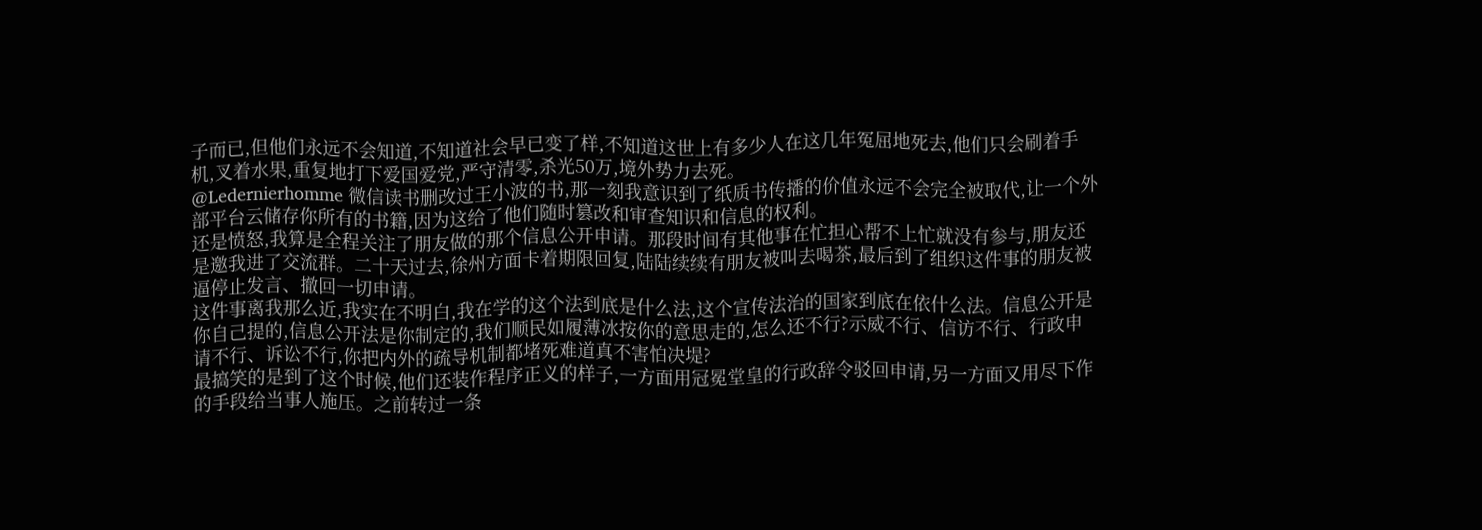子而已,但他们永远不会知道,不知道社会早已变了样,不知道这世上有多少人在这几年冤屈地死去,他们只会刷着手机,叉着水果,重复地打下爱国爱党,严守清零,杀光50万,境外势力去死。
@Ledernierhomme 微信读书删改过王小波的书,那一刻我意识到了纸质书传播的价值永远不会完全被取代,让一个外部平台云储存你所有的书籍,因为这给了他们随时篡改和审查知识和信息的权利。
还是愤怒,我算是全程关注了朋友做的那个信息公开申请。那段时间有其他事在忙担心帮不上忙就没有参与,朋友还是邀我进了交流群。二十天过去,徐州方面卡着期限回复,陆陆续续有朋友被叫去喝茶,最后到了组织这件事的朋友被逼停止发言、撤回一切申请。
这件事离我那么近,我实在不明白,我在学的这个法到底是什么法,这个宣传法治的国家到底在依什么法。信息公开是你自己提的,信息公开法是你制定的,我们顺民如履薄冰按你的意思走的,怎么还不行?示威不行、信访不行、行政申请不行、诉讼不行,你把内外的疏导机制都堵死难道真不害怕决堤?
最搞笑的是到了这个时候,他们还装作程序正义的样子,一方面用冠冕堂皇的行政辞令驳回申请,另一方面又用尽下作的手段给当事人施压。之前转过一条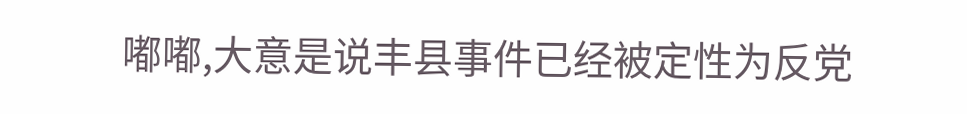嘟嘟,大意是说丰县事件已经被定性为反党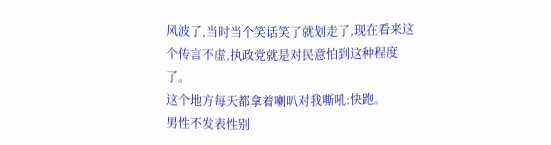风波了,当时当个笑话笑了就划走了,现在看来这个传言不虚,执政党就是对民意怕到这种程度了。
这个地方每天都拿着喇叭对我嘶吼:快跑。
男性不发表性别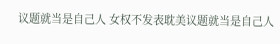议题就当是自己人 女权不发表耽美议题就当是自己人